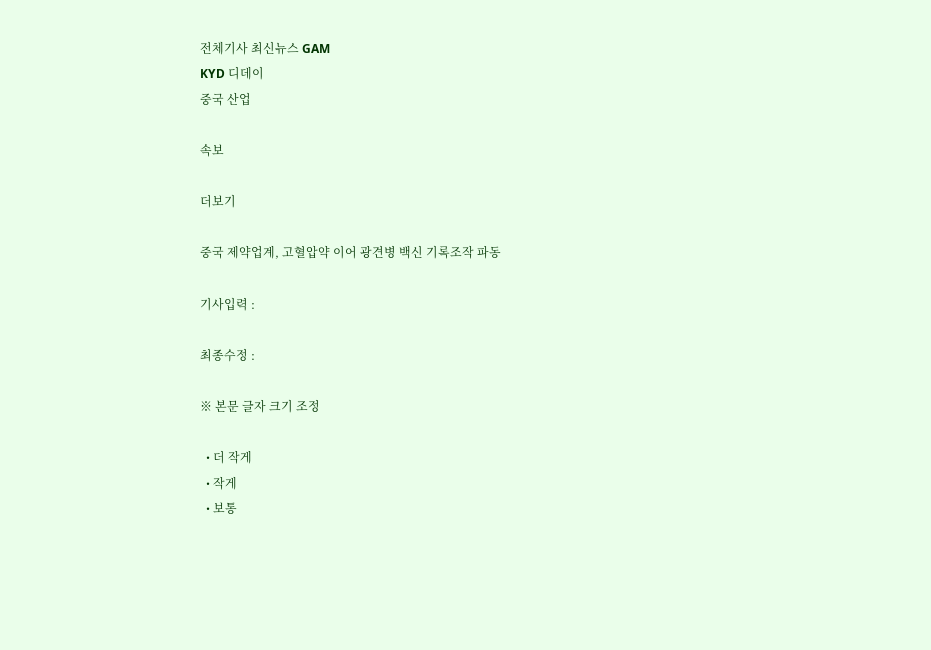전체기사 최신뉴스 GAM
KYD 디데이
중국 산업

속보

더보기

중국 제약업계, 고혈압약 이어 광견병 백신 기록조작 파동

기사입력 :

최종수정 :

※ 본문 글자 크기 조정

  • 더 작게
  • 작게
  • 보통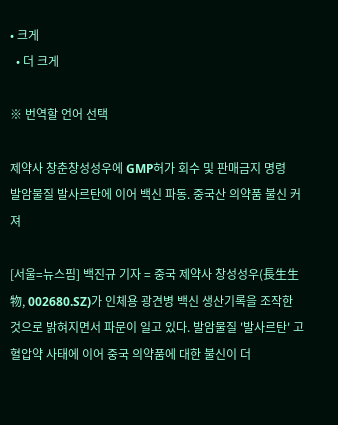• 크게
  • 더 크게

※ 번역할 언어 선택

제약사 창춘창성성우에 GMP허가 회수 및 판매금지 명령
발암물질 발사르탄에 이어 백신 파동. 중국산 의약품 불신 커져

[서울=뉴스핌] 백진규 기자 = 중국 제약사 창성성우(長生生物, 002680.SZ)가 인체용 광견병 백신 생산기록을 조작한 것으로 밝혀지면서 파문이 일고 있다. 발암물질 '발사르탄' 고혈압약 사태에 이어 중국 의약품에 대한 불신이 더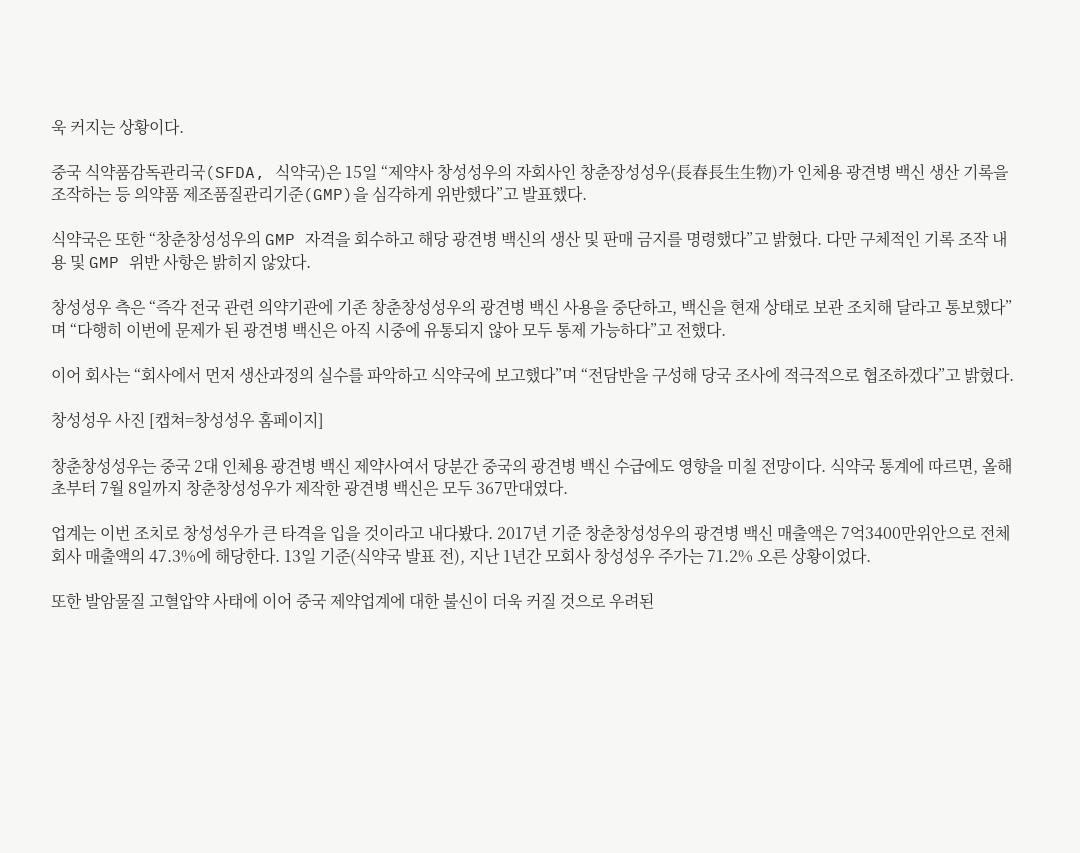욱 커지는 상황이다.

중국 식약품감독관리국(SFDA, 식약국)은 15일 “제약사 창성성우의 자회사인 창춘장성성우(長春長生生物)가 인체용 광견병 백신 생산 기록을 조작하는 등 의약품 제조품질관리기준(GMP)을 심각하게 위반했다”고 발표했다.

식약국은 또한 “창춘창성성우의 GMP 자격을 회수하고 해당 광견병 백신의 생산 및 판매 금지를 명령했다”고 밝혔다. 다만 구체적인 기록 조작 내용 및 GMP 위반 사항은 밝히지 않았다.

창성성우 측은 “즉각 전국 관련 의약기관에 기존 창춘창성성우의 광견병 백신 사용을 중단하고, 백신을 현재 상태로 보관 조치해 달라고 통보했다”며 “다행히 이번에 문제가 된 광견병 백신은 아직 시중에 유통되지 않아 모두 통제 가능하다”고 전했다.

이어 회사는 “회사에서 먼저 생산과정의 실수를 파악하고 식약국에 보고했다”며 “전담반을 구성해 당국 조사에 적극적으로 협조하겠다”고 밝혔다.

창성성우 사진 [캡쳐=창성성우 홈페이지]

창춘창성성우는 중국 2대 인체용 광견병 백신 제약사여서 당분간 중국의 광견병 백신 수급에도 영향을 미칠 전망이다. 식약국 통계에 따르면, 올해 초부터 7월 8일까지 창춘창성성우가 제작한 광견병 백신은 모두 367만대였다.

업계는 이번 조치로 창성성우가 큰 타격을 입을 것이라고 내다봤다. 2017년 기준 창춘창성성우의 광견병 백신 매출액은 7억3400만위안으로 전체 회사 매출액의 47.3%에 해당한다. 13일 기준(식약국 발표 전), 지난 1년간 모회사 창성성우 주가는 71.2% 오른 상황이었다.

또한 발암물질 고혈압약 사태에 이어 중국 제약업계에 대한 불신이 더욱 커질 것으로 우려된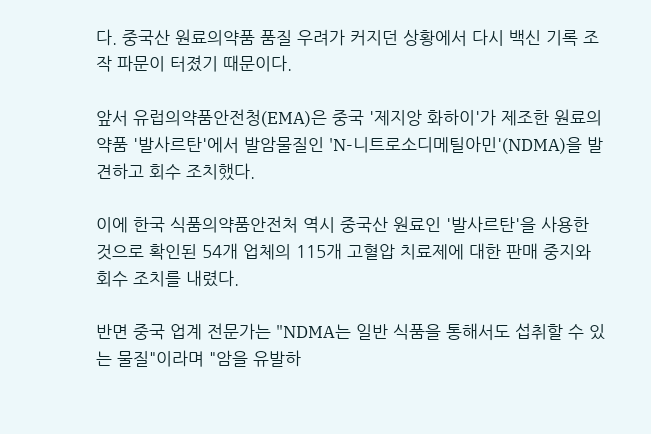다. 중국산 원료의약품 품질 우려가 커지던 상황에서 다시 백신 기록 조작 파문이 터졌기 때문이다.

앞서 유럽의약품안전청(EMA)은 중국 '제지앙 화하이'가 제조한 원료의약품 '발사르탄'에서 발암물질인 'N-니트로소디메틸아민'(NDMA)을 발견하고 회수 조치했다.

이에 한국 식품의약품안전처 역시 중국산 원료인 '발사르탄'을 사용한 것으로 확인된 54개 업체의 115개 고혈압 치료제에 대한 판매 중지와 회수 조치를 내렸다.

반면 중국 업계 전문가는 "NDMA는 일반 식품을 통해서도 섭취할 수 있는 물질"이라며 "암을 유발하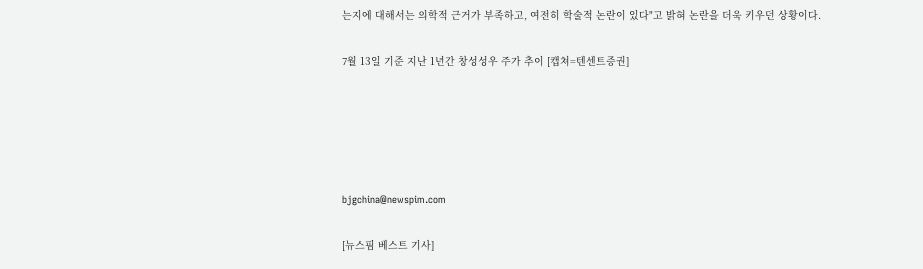는지에 대해서는 의학적 근거가 부족하고, 여전히 학술적 논란이 있다"고 밝혀 논란을 더욱 키우던 상황이다.

7월 13일 기준 지난 1년간 창성성우 주가 추이 [캡쳐=텐센트증권]





bjgchina@newspim.com

[뉴스핌 베스트 기사]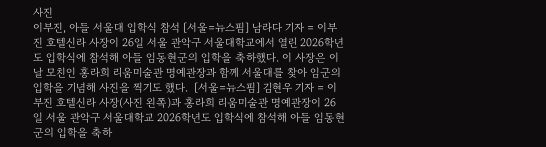사진
이부진, 아들 서울대 입학식 참석 [서울=뉴스핌] 남라다 기자 = 이부진 호텔신라 사장이 26일 서울 관악구 서울대학교에서 열린 2026학년도 입학식에 참석해 아들 임동현군의 입학을 축하했다. 이 사장은 이날 모친인 홍라희 리움미술관 명예관장과 함께 서울대를 찾아 임군의 입학을 기념해 사진을 찍기도 했다.  [서울=뉴스핌] 김현우 기자 = 이부진 호텔신라 사장(사진 왼쪽)과 홍라희 리움미술관 명예관장이 26일 서울 관악구 서울대학교 2026학년도 입학식에 참석해 아들 임동현군의 입학을 축하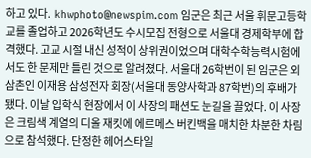하고 있다.  khwphoto@newspim.com 임군은 최근 서울 휘문고등학교를 졸업하고 2026학년도 수시모집 전형으로 서울대 경제학부에 합격했다. 고교 시절 내신 성적이 상위권이었으며 대학수학능력시험에서도 한 문제만 틀린 것으로 알려졌다. 서울대 26학번이 된 임군은 외삼촌인 이재용 삼성전자 회장(서울대 동양사학과 87학번)의 후배가 됐다. 이날 입학식 현장에서 이 사장의 패션도 눈길을 끌었다. 이 사장은 크림색 계열의 디올 재킷에 에르메스 버킨백을 매치한 차분한 차림으로 참석했다. 단정한 헤어스타일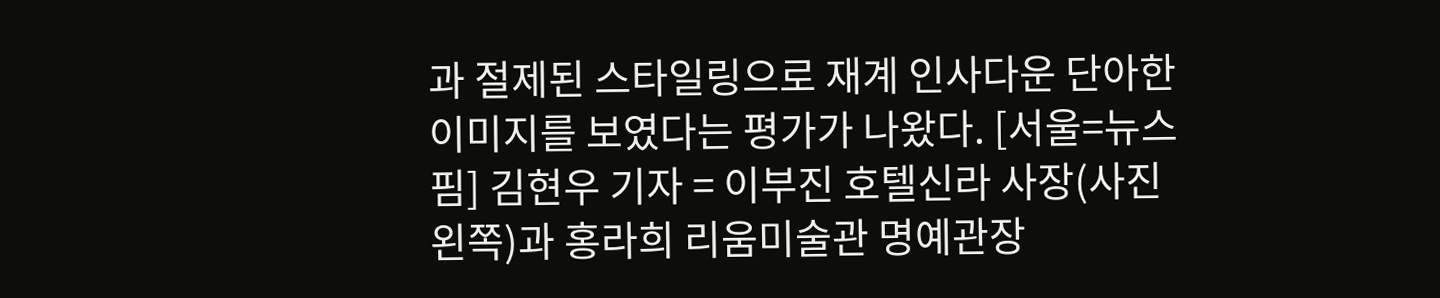과 절제된 스타일링으로 재계 인사다운 단아한 이미지를 보였다는 평가가 나왔다. [서울=뉴스핌] 김현우 기자 = 이부진 호텔신라 사장(사진 왼쪽)과 홍라희 리움미술관 명예관장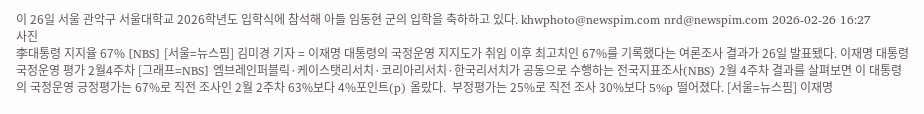이 26일 서울 관악구 서울대학교 2026학년도 입학식에 참석해 아들 임동현 군의 입학을 축하하고 있다. khwphoto@newspim.com nrd@newspim.com 2026-02-26 16:27
사진
李대통령 지지율 67% [NBS] [서울=뉴스핌] 김미경 기자 = 이재명 대통령의 국정운영 지지도가 취임 이후 최고치인 67%를 기록했다는 여론조사 결과가 26일 발표됐다. 이재명 대통령 국정운영 평가 2월4주차 [그래프=NBS] 엠브레인퍼블릭·케이스탯리서치·코리아리서치·한국리서치가 공동으로 수행하는 전국지표조사(NBS) 2월 4주차 결과를 살펴보면 이 대통령의 국정운영 긍정평가는 67%로 직전 조사인 2월 2주차 63%보다 4%포인트(p) 올랐다.  부정평가는 25%로 직전 조사 30%보다 5%p 떨어졌다. [서울=뉴스핌] 이재명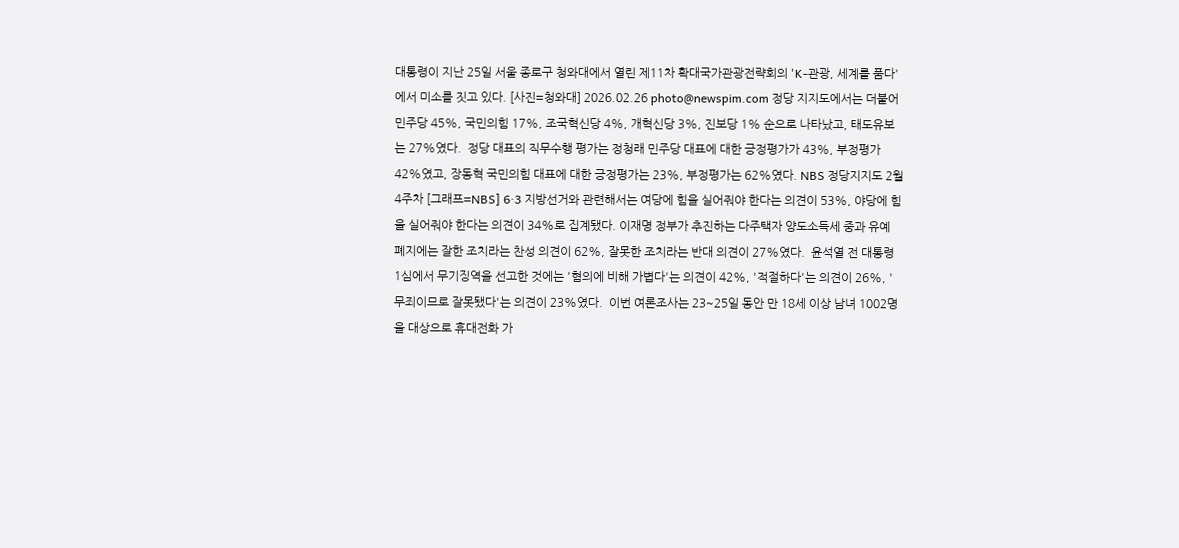대통령이 지난 25일 서울 종로구 청와대에서 열린 제11차 확대국가관광전략회의 'K-관광, 세계를 품다'에서 미소를 짓고 있다. [사진=청와대] 2026.02.26 photo@newspim.com 정당 지지도에서는 더불어민주당 45%, 국민의힘 17%, 조국혁신당 4%, 개혁신당 3%, 진보당 1% 순으로 나타났고, 태도유보는 27%였다.  정당 대표의 직무수행 평가는 정청래 민주당 대표에 대한 긍정평가가 43%, 부정평가 42%였고, 장동혁 국민의힘 대표에 대한 긍정평가는 23%, 부정평가는 62%였다. NBS 정당지지도 2월4주차 [그래프=NBS] 6·3 지방선거와 관련해서는 여당에 힘을 실어줘야 한다는 의견이 53%, 야당에 힘을 실어줘야 한다는 의견이 34%로 집계됐다. 이재명 정부가 추진하는 다주택자 양도소득세 중과 유예 폐지에는 잘한 조치라는 찬성 의견이 62%, 잘못한 조치라는 반대 의견이 27%였다.  윤석열 전 대통령 1심에서 무기징역을 선고한 것에는 '혐의에 비해 가볍다'는 의견이 42%, '적절하다'는 의견이 26%, '무죄이므로 잘못됐다'는 의견이 23%였다.  이번 여론조사는 23~25일 동안 만 18세 이상 남녀 1002명을 대상으로 휴대전화 가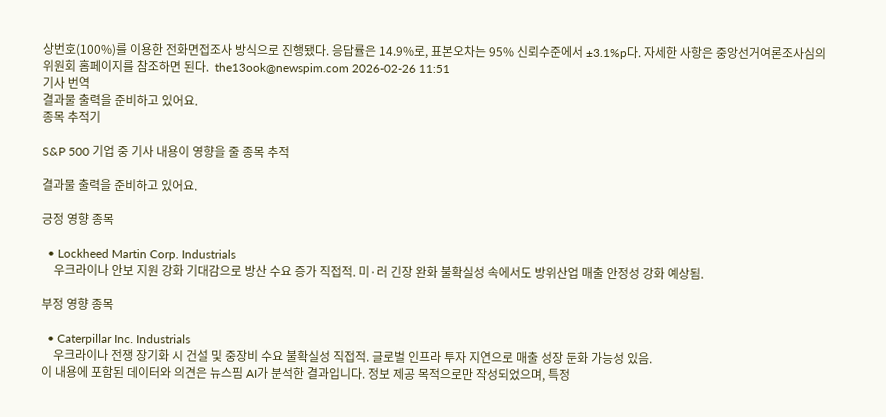상번호(100%)를 이용한 전화면접조사 방식으로 진행됐다. 응답률은 14.9%로, 표본오차는 95% 신뢰수준에서 ±3.1%p다. 자세한 사항은 중앙선거여론조사심의위원회 홈페이지를 참조하면 된다.  the13ook@newspim.com 2026-02-26 11:51
기사 번역
결과물 출력을 준비하고 있어요.
종목 추적기

S&P 500 기업 중 기사 내용이 영향을 줄 종목 추적

결과물 출력을 준비하고 있어요.

긍정 영향 종목

  • Lockheed Martin Corp. Industrials
    우크라이나 안보 지원 강화 기대감으로 방산 수요 증가 직접적. 미·러 긴장 완화 불확실성 속에서도 방위산업 매출 안정성 강화 예상됨.

부정 영향 종목

  • Caterpillar Inc. Industrials
    우크라이나 전쟁 장기화 시 건설 및 중장비 수요 불확실성 직접적. 글로벌 인프라 투자 지연으로 매출 성장 둔화 가능성 있음.
이 내용에 포함된 데이터와 의견은 뉴스핌 AI가 분석한 결과입니다. 정보 제공 목적으로만 작성되었으며, 특정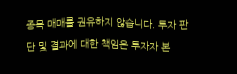종목 매매를 권유하지 않습니다. 투자 판단 및 결과에 대한 책임은 투자자 본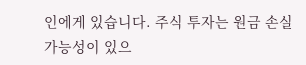인에게 있습니다. 주식 투자는 원금 손실 가능성이 있으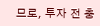므로, 투자 전 충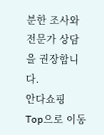분한 조사와 전문가 상담을 권장합니다.
안다쇼핑
Top으로 이동